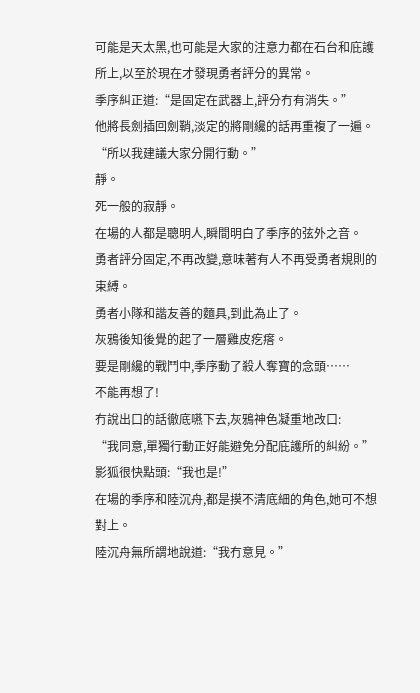可能是天太黑,也可能是大家的注意力都在石台和庇護所上,以至於現在才發現勇者評分的異常。
季序糾正道:“是固定在武器上,評分冇有消失。”
他將長劍插回劍鞘,淡定的將剛纔的話再重複了一遍。
“所以我建議大家分開行動。”
靜。
死一般的寂靜。
在場的人都是聰明人,瞬間明白了季序的弦外之音。
勇者評分固定,不再改變,意味著有人不再受勇者規則的束縛。
勇者小隊和諧友善的麵具,到此為止了。
灰鴉後知後覺的起了一層雞皮疙瘩。
要是剛纔的戰鬥中,季序動了殺人奪寶的念頭……
不能再想了!
冇說出口的話徹底嚥下去,灰鴉神色凝重地改口:
“我同意,單獨行動正好能避免分配庇護所的糾紛。”
影狐很快點頭:“我也是!”
在場的季序和陸沉舟,都是摸不清底細的角色,她可不想對上。
陸沉舟無所謂地說道:“我冇意見。”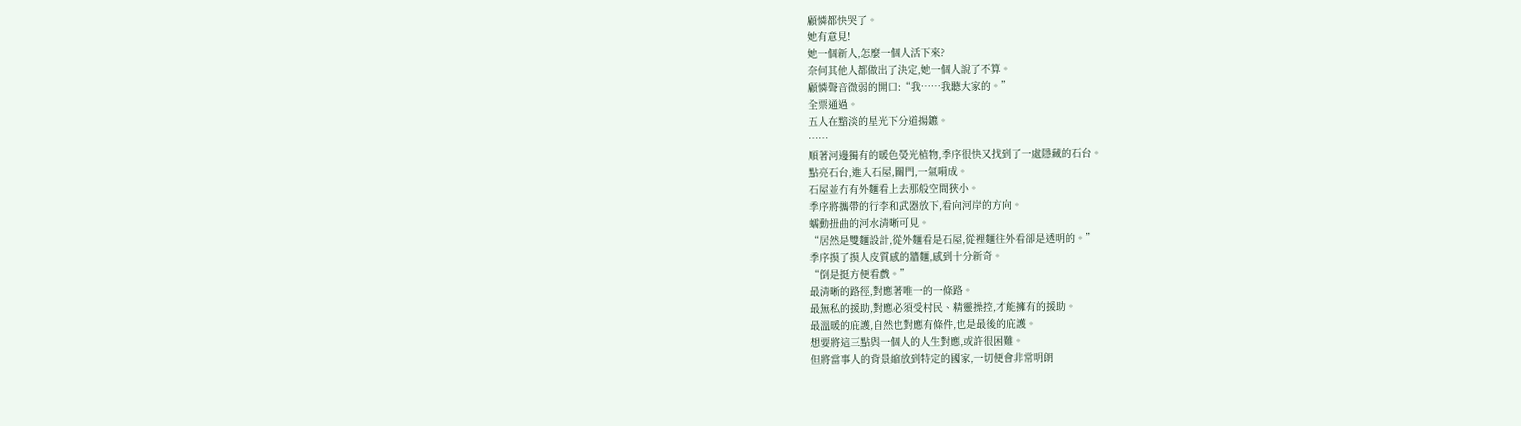顧憐都快哭了。
她有意見!
她一個新人,怎麼一個人活下來?
奈何其他人都做出了決定,她一個人說了不算。
顧憐聲音微弱的開口:“我……我聽大家的。”
全票通過。
五人在黯淡的星光下分道揚鑣。
……
順著河邊獨有的暖色熒光植物,季序很快又找到了一處隱藏的石台。
點亮石台,進入石屋,關門,一氣嗬成。
石屋並冇有外麵看上去那般空間狹小。
季序將攜帶的行李和武器放下,看向河岸的方向。
蠕動扭曲的河水清晰可見。
“居然是雙麵設計,從外麵看是石屋,從裡麵往外看卻是透明的。”
季序摸了摸人皮質感的牆麵,感到十分新奇。
“倒是挺方便看戲。”
最清晰的路徑,對應著唯一的一條路。
最無私的援助,對應必須受村民、精靈操控,才能擁有的援助。
最溫暖的庇護,自然也對應有條件,也是最後的庇護。
想要將這三點與一個人的人生對應,或許很困難。
但將當事人的背景縮放到特定的國家,一切便會非常明朗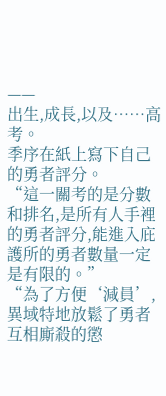——
出生,成長,以及……高考。
季序在紙上寫下自己的勇者評分。
“這一關考的是分數和排名,是所有人手裡的勇者評分,能進入庇護所的勇者數量一定是有限的。”
“為了方便‘減員’,異域特地放鬆了勇者互相廝殺的懲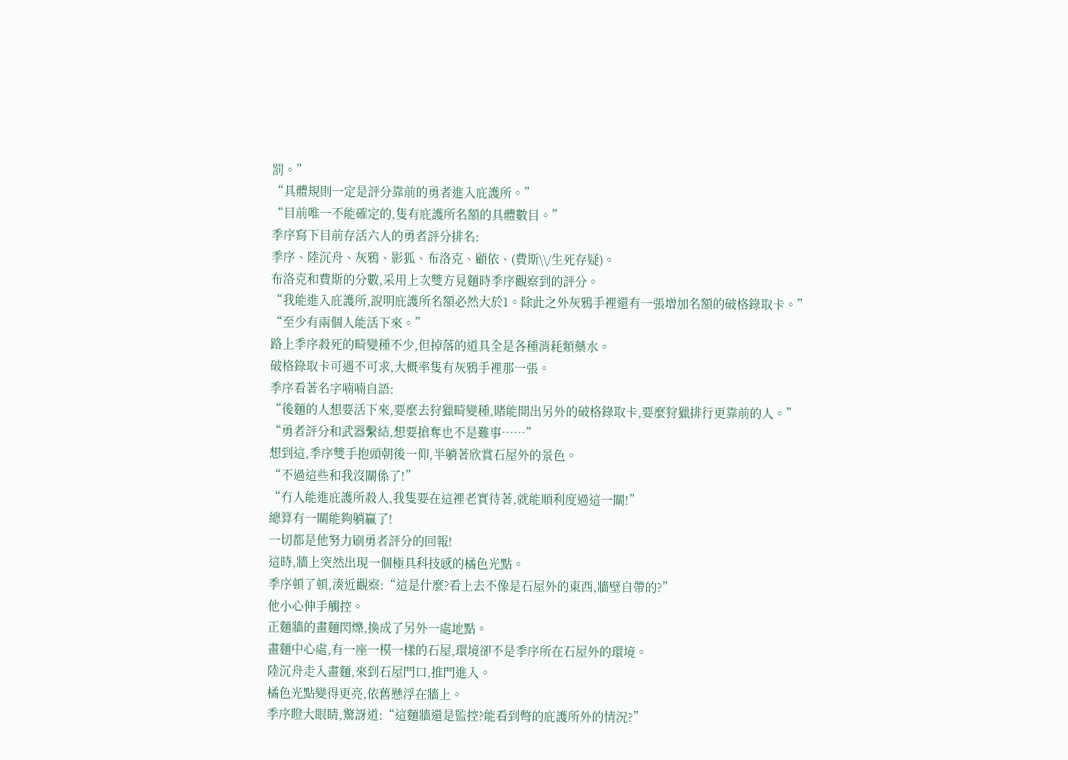罰。”
“具體規則一定是評分靠前的勇者進入庇護所。”
“目前唯一不能確定的,隻有庇護所名額的具體數目。”
季序寫下目前存活六人的勇者評分排名:
季序、陸沉舟、灰鴉、影狐、布洛克、顧依、(費斯\\/生死存疑)。
布洛克和費斯的分數,采用上次雙方見麵時季序觀察到的評分。
“我能進入庇護所,說明庇護所名額必然大於1。除此之外灰鴉手裡還有一張增加名額的破格錄取卡。”
“至少有兩個人能活下來。”
路上季序殺死的畸變種不少,但掉落的道具全是各種消耗類藥水。
破格錄取卡可遇不可求,大概率隻有灰鴉手裡那一張。
季序看著名字喃喃自語:
“後麵的人想要活下來,要麼去狩獵畸變種,賭能開出另外的破格錄取卡,要麼狩獵排行更靠前的人。”
“勇者評分和武器繫結,想要搶奪也不是難事……”
想到這,季序雙手抱頭朝後一仰,半躺著欣賞石屋外的景色。
“不過這些和我沒關係了!”
“冇人能進庇護所殺人,我隻要在這裡老實待著,就能順利度過這一關!”
總算有一關能夠躺贏了!
一切都是他努力刷勇者評分的回報!
這時,牆上突然出現一個極具科技感的橘色光點。
季序頓了頓,湊近觀察:“這是什麼?看上去不像是石屋外的東西,牆壁自帶的?”
他小心伸手觸控。
正麵牆的畫麵閃爍,換成了另外一處地點。
畫麵中心處,有一座一模一樣的石屋,環境卻不是季序所在石屋外的環境。
陸沉舟走入畫麵,來到石屋門口,推門進入。
橘色光點變得更亮,依舊懸浮在牆上。
季序瞪大眼睛,驚訝道:“這麵牆還是監控?能看到彆的庇護所外的情況?”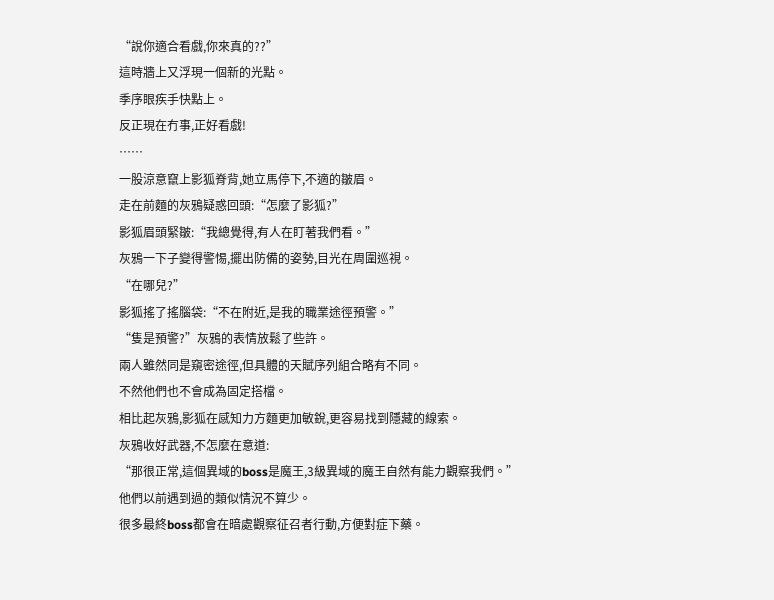“說你適合看戲,你來真的??”
這時牆上又浮現一個新的光點。
季序眼疾手快點上。
反正現在冇事,正好看戲!
……
一股涼意竄上影狐脊背,她立馬停下,不適的皺眉。
走在前麵的灰鴉疑惑回頭:“怎麼了影狐?”
影狐眉頭緊皺:“我總覺得,有人在盯著我們看。”
灰鴉一下子變得警惕,擺出防備的姿勢,目光在周圍巡視。
“在哪兒?”
影狐搖了搖腦袋:“不在附近,是我的職業途徑預警。”
“隻是預警?”灰鴉的表情放鬆了些許。
兩人雖然同是窺密途徑,但具體的天賦序列組合略有不同。
不然他們也不會成為固定搭檔。
相比起灰鴉,影狐在感知力方麵更加敏銳,更容易找到隱藏的線索。
灰鴉收好武器,不怎麼在意道:
“那很正常,這個異域的boss是魔王,3級異域的魔王自然有能力觀察我們。”
他們以前遇到過的類似情況不算少。
很多最終boss都會在暗處觀察征召者行動,方便對症下藥。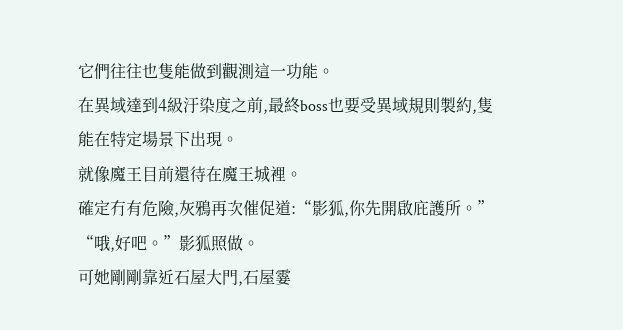它們往往也隻能做到觀測這一功能。
在異域達到4級汙染度之前,最終boss也要受異域規則製約,隻能在特定場景下出現。
就像魔王目前還待在魔王城裡。
確定冇有危險,灰鴉再次催促道:“影狐,你先開啟庇護所。”
“哦,好吧。”影狐照做。
可她剛剛靠近石屋大門,石屋霎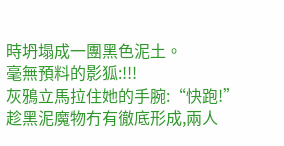時坍塌成一團黑色泥土。
毫無預料的影狐:!!!
灰鴉立馬拉住她的手腕:“快跑!”
趁黑泥魔物冇有徹底形成,兩人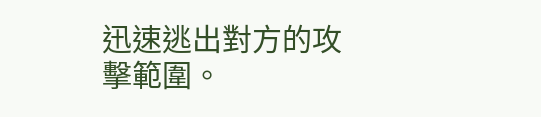迅速逃出對方的攻擊範圍。